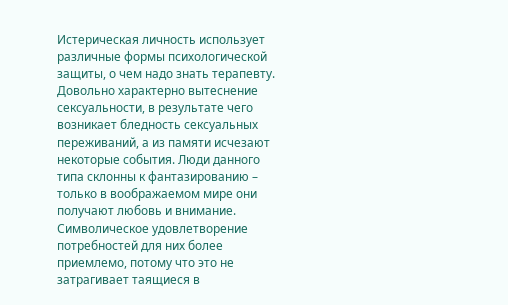Истерическая личность использует различные формы психологической защиты, о чем надо знать терапевту. Довольно характерно вытеснение сексуальности, в результате чего возникает бледность сексуальных переживаний, а из памяти исчезают некоторые события. Люди данного типа склонны к фантазированию – только в воображаемом мире они получают любовь и внимание. Символическое удовлетворение потребностей для них более приемлемо, потому что это не затрагивает таящиеся в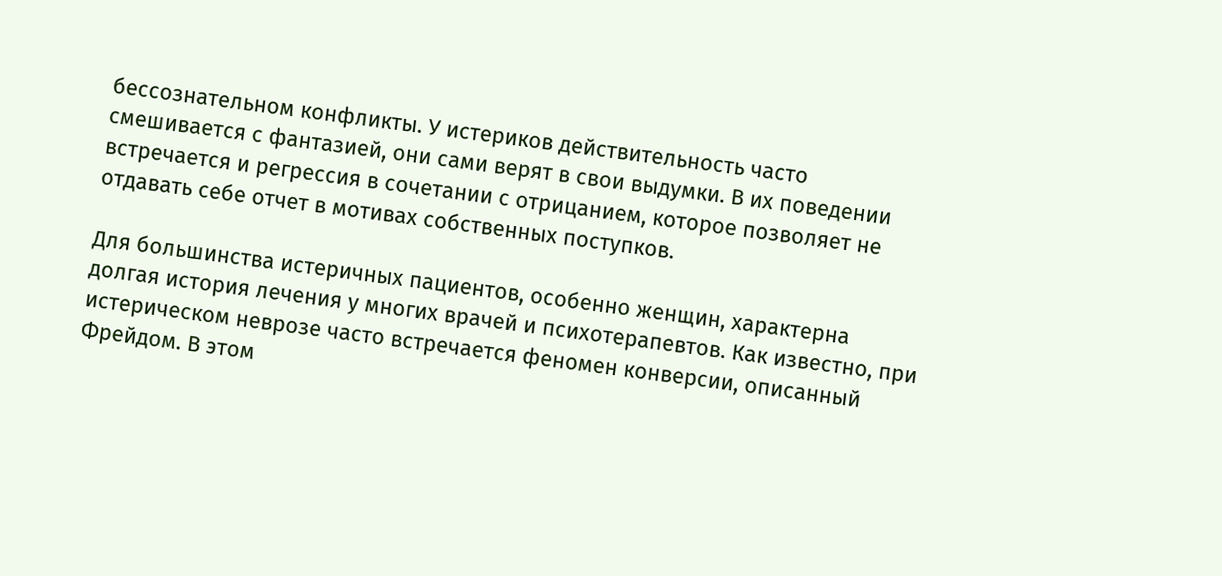бессознательном конфликты. У истериков действительность часто смешивается с фантазией, они сами верят в свои выдумки. В их поведении встречается и регрессия в сочетании с отрицанием, которое позволяет не отдавать себе отчет в мотивах собственных поступков.

Для большинства истеричных пациентов, особенно женщин, характерна долгая история лечения у многих врачей и психотерапевтов. Как известно, при истерическом неврозе часто встречается феномен конверсии, описанный Фрейдом. В этом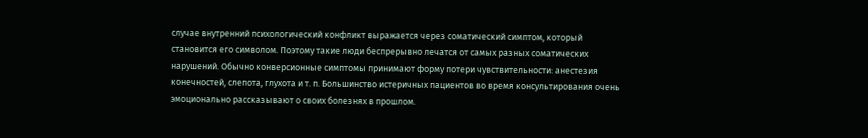случае внутренний психологический конфликт выражается через соматический симптом, который становится его символом. Поэтому такие люди беспрерывно лечатся от самых разных соматических нарушений. Обычно конверсионные симптомы принимают форму потери чувствительности: анестезия конечностей, слепота, глухота и т. п. Большинство истеричных пациентов во время консультирования очень эмоционально рассказывают о своих болезнях в прошлом.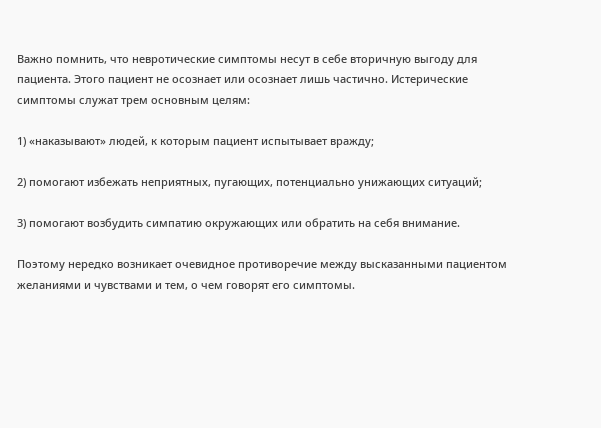Важно помнить, что невротические симптомы несут в себе вторичную выгоду для пациента. Этого пациент не осознает или осознает лишь частично. Истерические симптомы служат трем основным целям:

1) «наказывают» людей, к которым пациент испытывает вражду;

2) помогают избежать неприятных, пугающих, потенциально унижающих ситуаций;

3) помогают возбудить симпатию окружающих или обратить на себя внимание.

Поэтому нередко возникает очевидное противоречие между высказанными пациентом желаниями и чувствами и тем, о чем говорят его симптомы.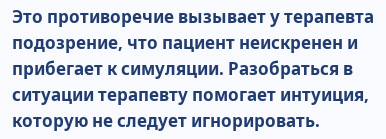Это противоречие вызывает у терапевта подозрение, что пациент неискренен и прибегает к симуляции. Разобраться в ситуации терапевту помогает интуиция, которую не следует игнорировать.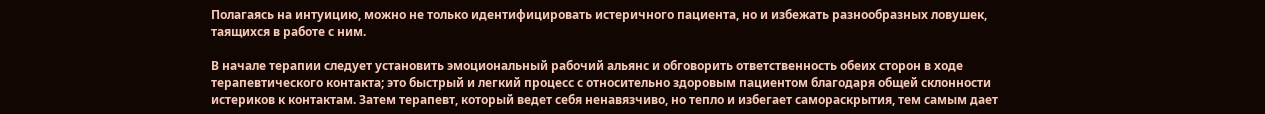Полагаясь на интуицию, можно не только идентифицировать истеричного пациента, но и избежать разнообразных ловушек, таящихся в работе с ним.

В начале терапии следует установить эмоциональный рабочий альянс и обговорить ответственность обеих сторон в ходе терапевтического контакта; это быстрый и легкий процесс с относительно здоровым пациентом благодаря общей склонности истериков к контактам. Затем терапевт, который ведет себя ненавязчиво, но тепло и избегает самораскрытия, тем самым дает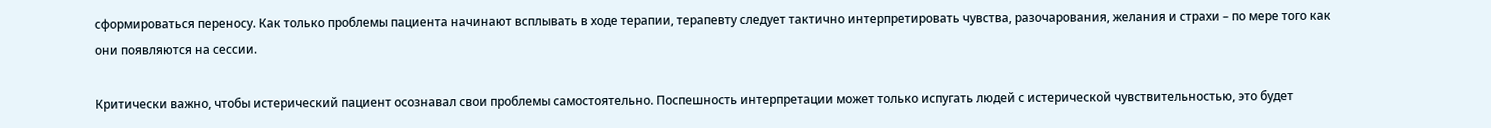сформироваться переносу. Как только проблемы пациента начинают всплывать в ходе терапии, терапевту следует тактично интерпретировать чувства, разочарования, желания и страхи – по мере того как они появляются на сессии.

Критически важно, чтобы истерический пациент осознавал свои проблемы самостоятельно. Поспешность интерпретации может только испугать людей с истерической чувствительностью, это будет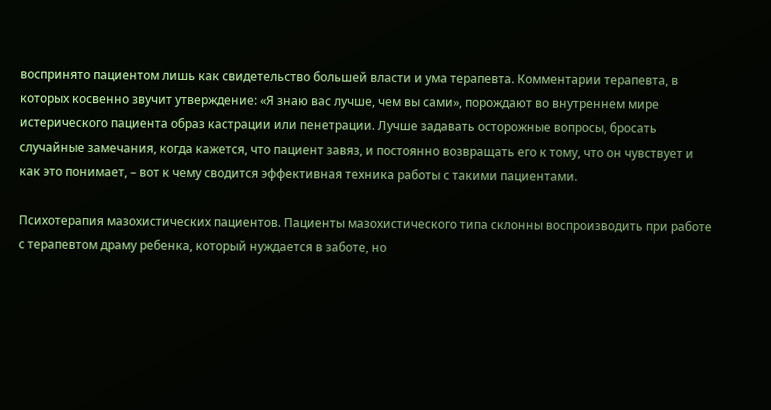воспринято пациентом лишь как свидетельство большей власти и ума терапевта. Комментарии терапевта, в которых косвенно звучит утверждение: «Я знаю вас лучше, чем вы сами», порождают во внутреннем мире истерического пациента образ кастрации или пенетрации. Лучше задавать осторожные вопросы, бросать случайные замечания, когда кажется, что пациент завяз, и постоянно возвращать его к тому, что он чувствует и как это понимает, – вот к чему сводится эффективная техника работы с такими пациентами.

Психотерапия мазохистических пациентов. Пациенты мазохистического типа склонны воспроизводить при работе с терапевтом драму ребенка, который нуждается в заботе, но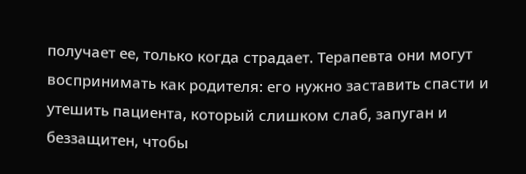получает ее, только когда страдает. Терапевта они могут воспринимать как родителя: его нужно заставить спасти и утешить пациента, который слишком слаб, запуган и беззащитен, чтобы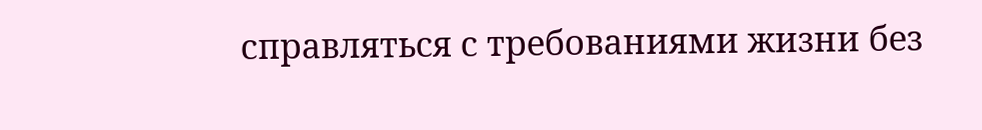справляться с требованиями жизни без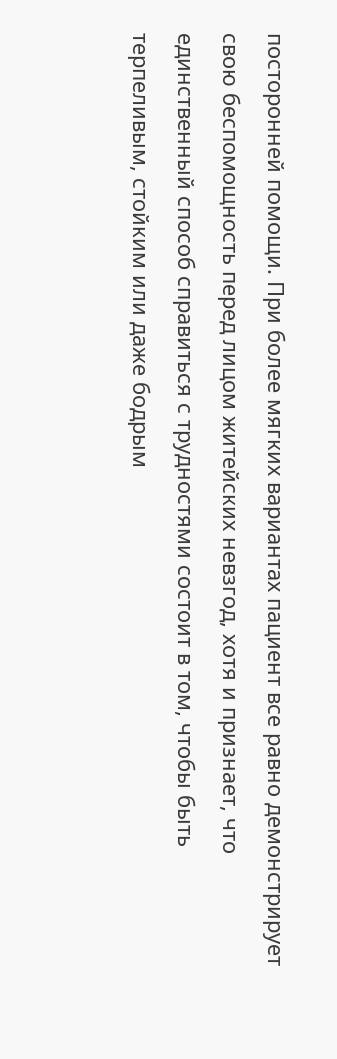посторонней помощи. При более мягких вариантах пациент все равно демонстрирует свою беспомощность перед лицом житейских невзгод, хотя и признает, что единственный способ справиться с трудностями состоит в том, чтобы быть терпеливым, стойким или даже бодрым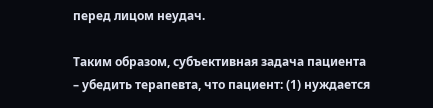перед лицом неудач.

Таким образом, субъективная задача пациента – убедить терапевта, что пациент: (1) нуждается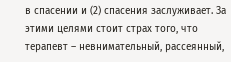в спасении и (2) спасения заслуживает. За этими целями стоит страх того, что терапевт – невнимательный, рассеянный,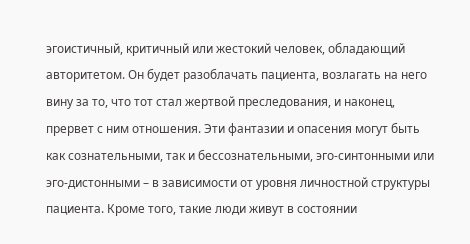эгоистичный, критичный или жестокий человек, обладающий авторитетом. Он будет разоблачать пациента, возлагать на него вину за то, что тот стал жертвой преследования, и наконец, прервет с ним отношения. Эти фантазии и опасения могут быть как сознательными, так и бессознательными, эго-синтонными или эго-дистонными – в зависимости от уровня личностной структуры пациента. Кроме того, такие люди живут в состоянии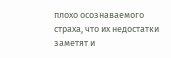плохо осознаваемого страха, что их недостатки заметят и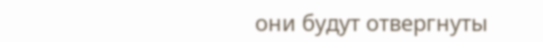они будут отвергнуты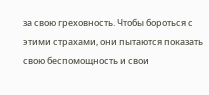за свою греховность. Чтобы бороться с этими страхами, они пытаются показать свою беспомощность и свои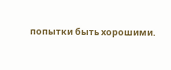попытки быть хорошими.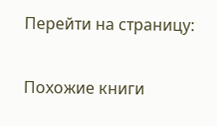Перейти на страницу:

Похожие книги